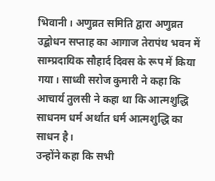भिवानी। अणुव्रत समिति द्वारा अणुव्रत उद्बोधन सप्ताह का आगाज तेरापंथ भवन में साम्प्रदायिक सौहार्द दिवस के रूप में किया गया। साध्वी सरोज कुमारी ने कहा कि आचार्य तुलसी ने कहा था कि आत्मशुद्धि साधनम धर्म अर्थात धर्म आत्मशुद्धि का साधन है।
उन्होंने कहा कि सभी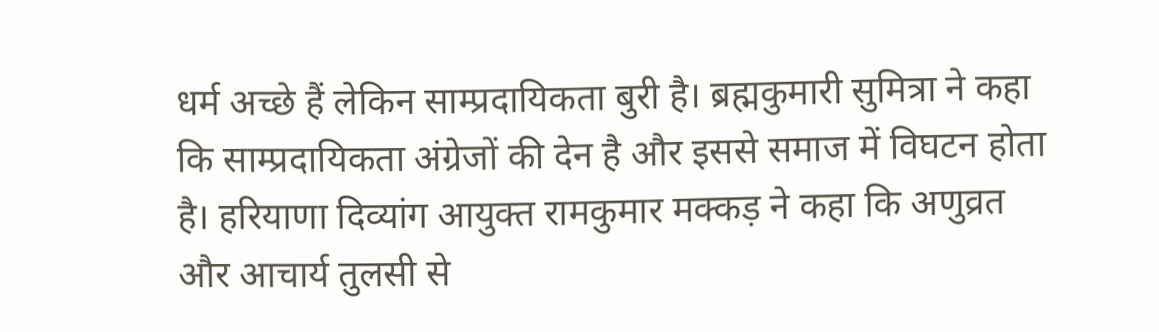धर्म अच्छे हैं लेकिन साम्प्रदायिकता बुरी है। ब्रह्मकुमारी सुमित्रा ने कहा कि साम्प्रदायिकता अंग्रेजों की देन है और इससे समाज में विघटन होता है। हरियाणा दिव्यांग आयुक्त रामकुमार मक्कड़ ने कहा कि अणुव्रत और आचार्य तुलसी से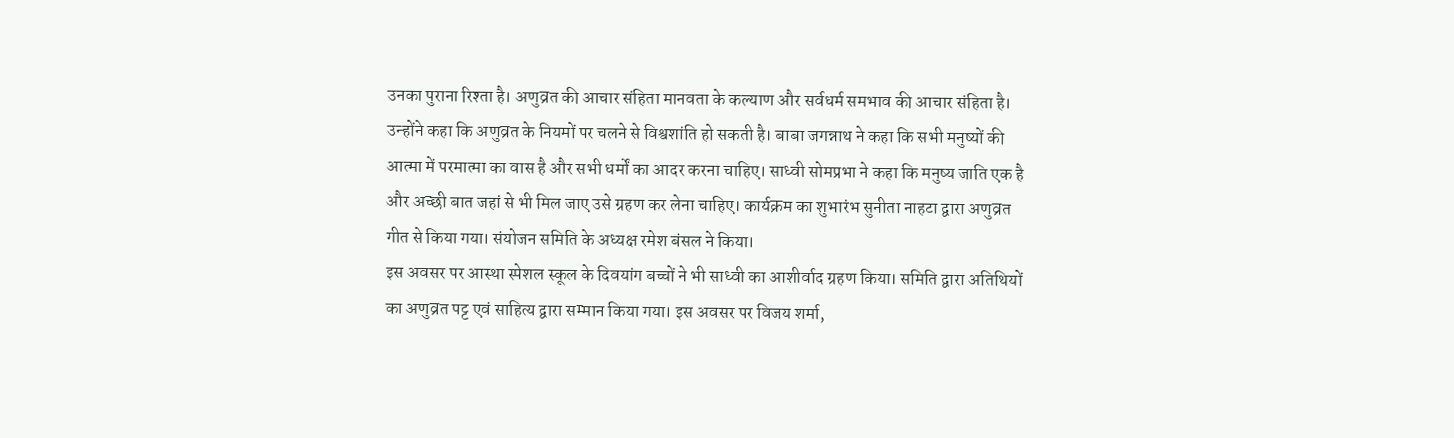उनका पुराना रिश्ता है। अणुव्रत की आचार संहिता मानवता के कल्याण और सर्वधर्म समभाव की आचार संहिता है।
उन्होंने कहा कि अणुव्रत के नियमों पर चलने से विश्वशांति हो सकती है। बाबा जगन्नाथ ने कहा कि सभी मनुष्यों की आत्मा में परमात्मा का वास है और सभी धर्मों का आदर करना चाहिए। साध्वी सोमप्रभा ने कहा कि मनुष्य जाति एक है और अच्छी बात जहां से भी मिल जाए उसे ग्रहण कर लेना चाहिए। कार्यक्रम का शुभारंभ सुनीता नाहटा द्वारा अणुव्रत गीत से किया गया। संयोजन समिति के अध्यक्ष रमेश बंसल ने किया।
इस अवसर पर आस्था स्पेशल स्कूल के दिवयांग बच्चों ने भी साध्वी का आशीर्वाद ग्रहण किया। समिति द्वारा अतिथियों का अणुव्रत पट्ट एवं साहित्य द्वारा सम्मान किया गया। इस अवसर पर विजय शर्मा,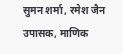सुमन शर्मा, रमेश जैन उपासक, माणिक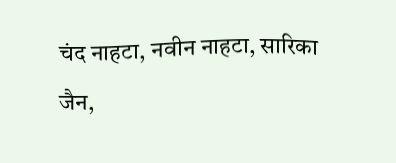चंद नाहटा, नवीन नाहटा, सारिका जैन,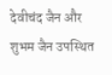देवीचंद जैन और शुभम जैन उपस्थित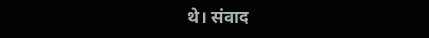थे। संवाद